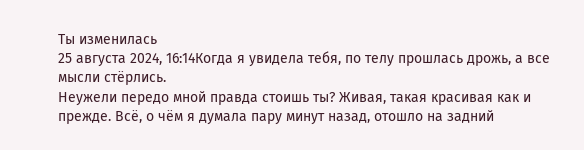Ты изменилась
25 августа 2024, 16:14Когда я увидела тебя, по телу прошлась дрожь, а все мысли стёрлись.
Неужели передо мной правда стоишь ты? Живая, такая красивая как и прежде. Всё, о чём я думала пару минут назад, отошло на задний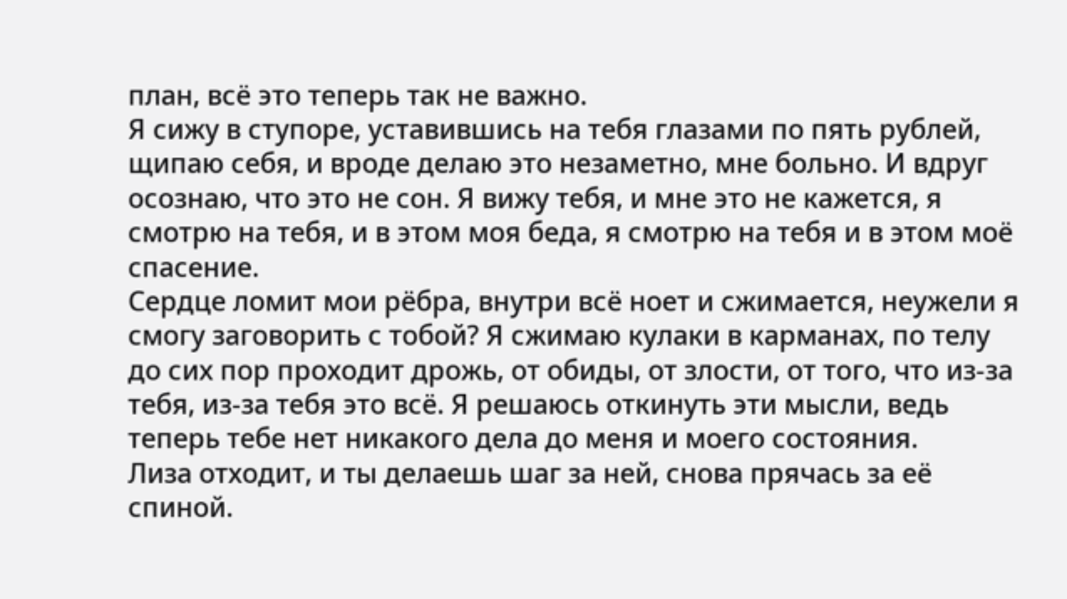план, всё это теперь так не важно.
Я сижу в ступоре, уставившись на тебя глазами по пять рублей, щипаю себя, и вроде делаю это незаметно, мне больно. И вдруг осознаю, что это не сон. Я вижу тебя, и мне это не кажется, я смотрю на тебя, и в этом моя беда, я смотрю на тебя и в этом моё спасение.
Сердце ломит мои рёбра, внутри всё ноет и сжимается, неужели я смогу заговорить с тобой? Я сжимаю кулаки в карманах, по телу до сих пор проходит дрожь, от обиды, от злости, от того, что из-за тебя, из-за тебя это всё. Я решаюсь откинуть эти мысли, ведь теперь тебе нет никакого дела до меня и моего состояния.
Лиза отходит, и ты делаешь шаг за ней, снова прячась за её спиной.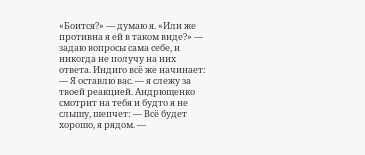«Боится?» — думаю я. «Или же противна я ей в таком виде?» — задаю вопросы сама себе, и никогда не получу на них ответа. Индиго всё же начинает: — Я оставлю вас. — я слежу за твоей реакцией. Андрющенко смотрит на тебя и будто я не слышу, шепчет: — Всё будет хорошо, я рядом. —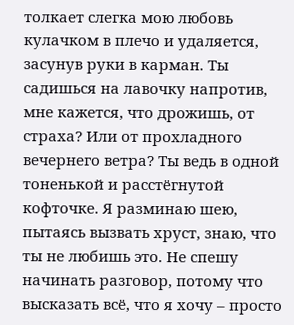толкает слегка мою любовь кулачком в плечо и удаляется, засунув руки в карман. Ты садишься на лавочку напротив, мне кажется, что дрожишь, от страха? Или от прохладного вечернего ветра? Ты ведь в одной тоненькой и расстёгнутой кофточке. Я разминаю шею, пытаясь вызвать хруст, знаю, что ты не любишь это. Не спешу начинать разговор, потому что высказать всё, что я хочу – просто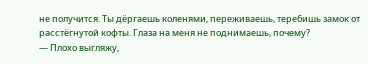не получится. Ты дёргаешь коленями, переживаешь, теребишь замок от расстёгнутой кофты. Глаза на меня не поднимаешь, почему?
— Плохо выгляжу,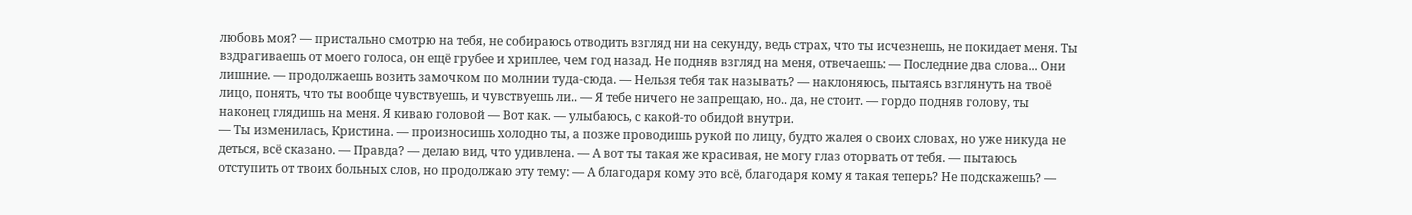любовь моя? — пристально смотрю на тебя, не собираюсь отводить взгляд ни на секунду, ведь страх, что ты исчезнешь, не покидает меня. Ты вздрагиваешь от моего голоса, он ещё грубее и хриплее, чем год назад. Не подняв взгляд на меня, отвечаешь: — Последние два слова... Они лишние. — продолжаешь возить замочком по молнии туда-сюда. — Нельзя тебя так называть? — наклоняюсь, пытаясь взглянуть на твоё лицо, понять, что ты вообще чувствуешь, и чувствуешь ли.. — Я тебе ничего не запрещаю, но.. да, не стоит. — гордо подняв голову, ты наконец глядишь на меня. Я киваю головой — Вот как. — улыбаюсь, с какой-то обидой внутри.
— Ты изменилась, Кристина. — произносишь холодно ты, а позже проводишь рукой по лицу, будто жалея о своих словах, но уже никуда не деться, всё сказано. — Правда? — делаю вид, что удивлена. — А вот ты такая же красивая, не могу глаз оторвать от тебя. — пытаюсь отступить от твоих больных слов, но продолжаю эту тему: — А благодаря кому это всё, благодаря кому я такая теперь? Не подскажешь? —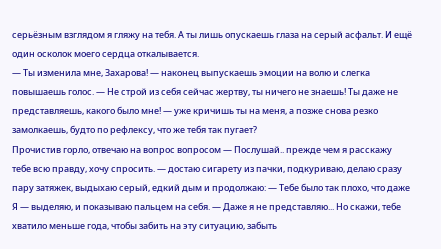серьёзным взглядом я гляжу на тебя. А ты лишь опускаешь глаза на серый асфальт. И ещё один осколок моего сердца откалывается.
— Ты изменила мне, Захарова! — наконец выпускаешь эмоции на волю и слегка повышаешь голос. — Не строй из себя сейчас жертву, ты ничего не знаешь! Ты даже не представляешь, какого было мне! — уже кричишь ты на меня, а позже снова резко замолкаешь, будто по рефлексу, что же тебя так пугает?
Прочистив горло, отвечаю на вопрос вопросом — Послушай.. прежде чем я расскажу тебе всю правду, хочу спросить. — достаю сигарету из пачки, подкуриваю, делаю сразу пару затяжек, выдыхаю серый, едкий дым и продолжаю: — Тебе было так плохо, что даже Я — выделяю, и показываю пальцем на себя. — Даже я не представляю... Но скажи, тебе хватило меньше года, чтобы забить на эту ситуацию, забыть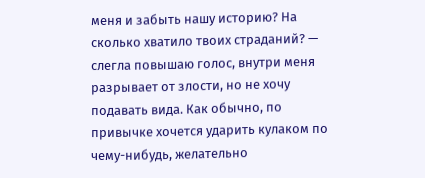меня и забыть нашу историю? На сколько хватило твоих страданий? — слегла повышаю голос, внутри меня разрывает от злости, но не хочу подавать вида. Как обычно, по привычке хочется ударить кулаком по чему-нибудь, желательно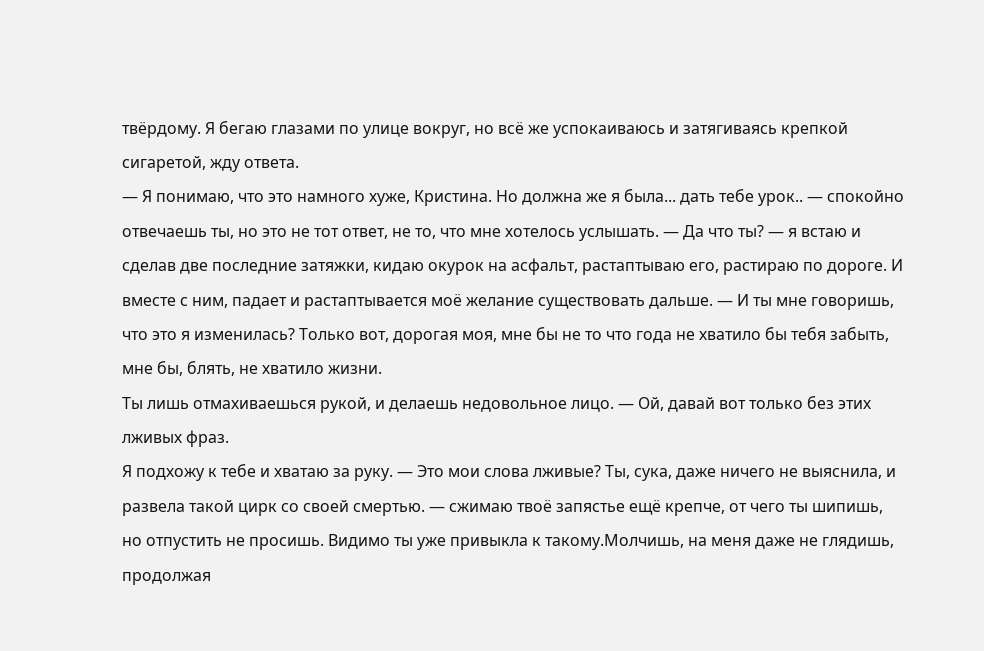твёрдому. Я бегаю глазами по улице вокруг, но всё же успокаиваюсь и затягиваясь крепкой сигаретой, жду ответа.
— Я понимаю, что это намного хуже, Кристина. Но должна же я была... дать тебе урок.. — спокойно отвечаешь ты, но это не тот ответ, не то, что мне хотелось услышать. — Да что ты? — я встаю и сделав две последние затяжки, кидаю окурок на асфальт, растаптываю его, растираю по дороге. И вместе с ним, падает и растаптывается моё желание существовать дальше. — И ты мне говоришь, что это я изменилась? Только вот, дорогая моя, мне бы не то что года не хватило бы тебя забыть, мне бы, блять, не хватило жизни.
Ты лишь отмахиваешься рукой, и делаешь недовольное лицо. — Ой, давай вот только без этих лживых фраз.
Я подхожу к тебе и хватаю за руку. — Это мои слова лживые? Ты, сука, даже ничего не выяснила, и развела такой цирк со своей смертью. — сжимаю твоё запястье ещё крепче, от чего ты шипишь, но отпустить не просишь. Видимо ты уже привыкла к такому.Молчишь, на меня даже не глядишь, продолжая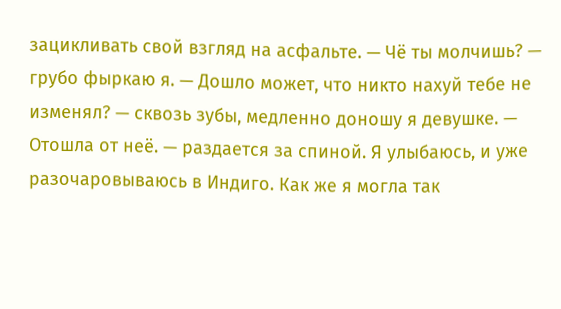зацикливать свой взгляд на асфальте. — Чё ты молчишь? — грубо фыркаю я. — Дошло может, что никто нахуй тебе не изменял? — сквозь зубы, медленно доношу я девушке. — Отошла от неё. — раздается за спиной. Я улыбаюсь, и уже разочаровываюсь в Индиго. Как же я могла так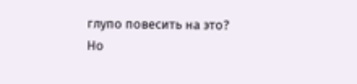глупо повесить на это?
Но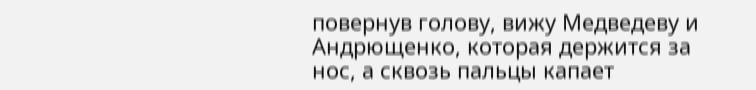повернув голову, вижу Медведеву и Андрющенко, которая держится за нос, а сквозь пальцы капает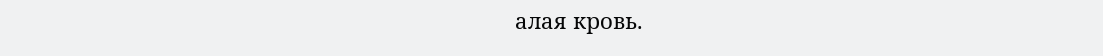алая кровь.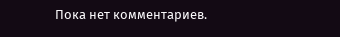Пока нет комментариев.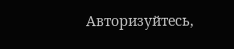Авторизуйтесь,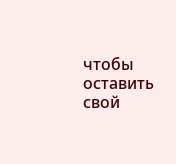чтобы оставить свой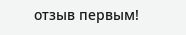отзыв первым!